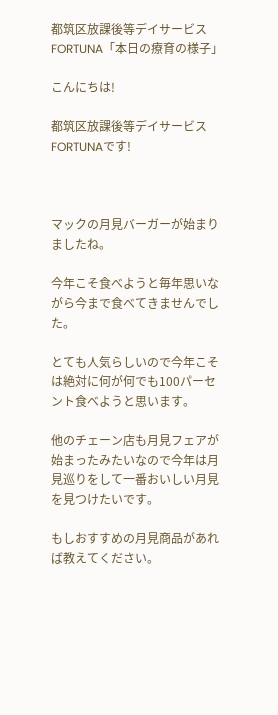都筑区放課後等デイサービスFORTUNA「本日の療育の様子」

こんにちは!

都筑区放課後等デイサービスFORTUNAです!



マックの月見バーガーが始まりましたね。

今年こそ食べようと毎年思いながら今まで食べてきませんでした。

とても人気らしいので今年こそは絶対に何が何でも100パーセント食べようと思います。

他のチェーン店も月見フェアが始まったみたいなので今年は月見巡りをして一番おいしい月見を見つけたいです。

もしおすすめの月見商品があれば教えてください。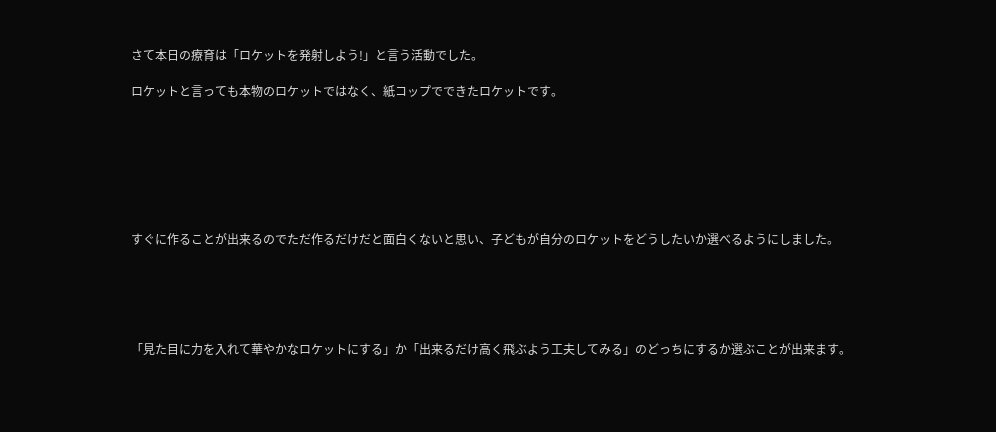さて本日の療育は「ロケットを発射しよう!」と言う活動でした。

ロケットと言っても本物のロケットではなく、紙コップでできたロケットです。







すぐに作ることが出来るのでただ作るだけだと面白くないと思い、子どもが自分のロケットをどうしたいか選べるようにしました。





「見た目に力を入れて華やかなロケットにする」か「出来るだけ高く飛ぶよう工夫してみる」のどっちにするか選ぶことが出来ます。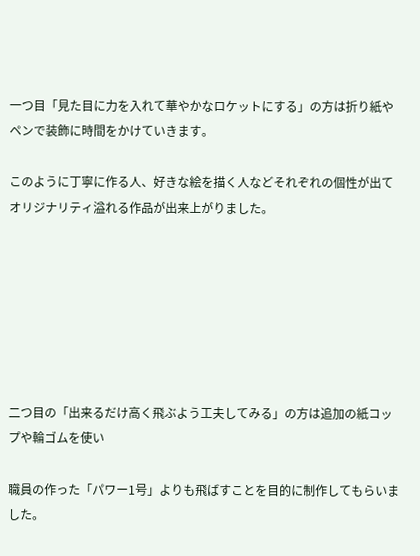一つ目「見た目に力を入れて華やかなロケットにする」の方は折り紙やペンで装飾に時間をかけていきます。

このように丁寧に作る人、好きな絵を描く人などそれぞれの個性が出てオリジナリティ溢れる作品が出来上がりました。







二つ目の「出来るだけ高く飛ぶよう工夫してみる」の方は追加の紙コップや輪ゴムを使い

職員の作った「パワー1号」よりも飛ばすことを目的に制作してもらいました。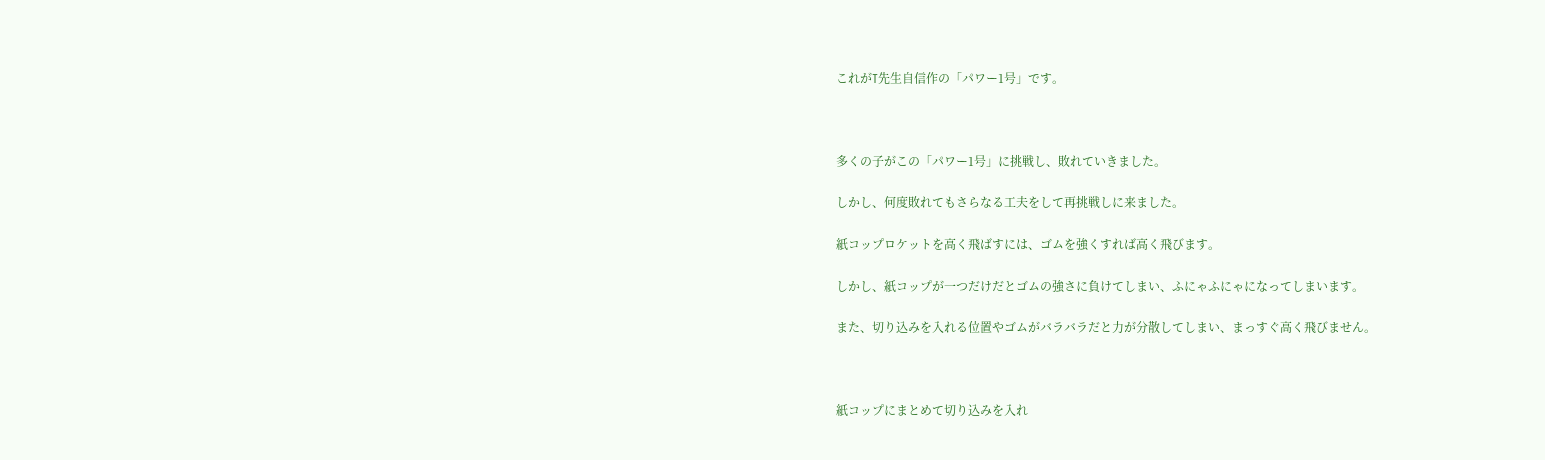これがT先生自信作の「パワー1号」です。



多くの子がこの「パワー1号」に挑戦し、敗れていきました。

しかし、何度敗れてもさらなる工夫をして再挑戦しに来ました。

紙コップロケットを高く飛ばすには、ゴムを強くすれば高く飛びます。

しかし、紙コップが一つだけだとゴムの強さに負けてしまい、ふにゃふにゃになってしまいます。

また、切り込みを入れる位置やゴムがバラバラだと力が分散してしまい、まっすぐ高く飛びません。



紙コップにまとめて切り込みを入れ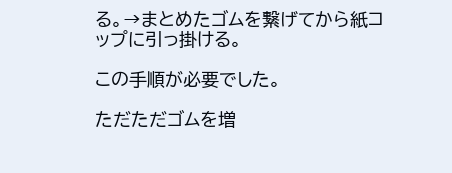る。→まとめたゴムを繋げてから紙コップに引っ掛ける。

この手順が必要でした。

ただただゴムを増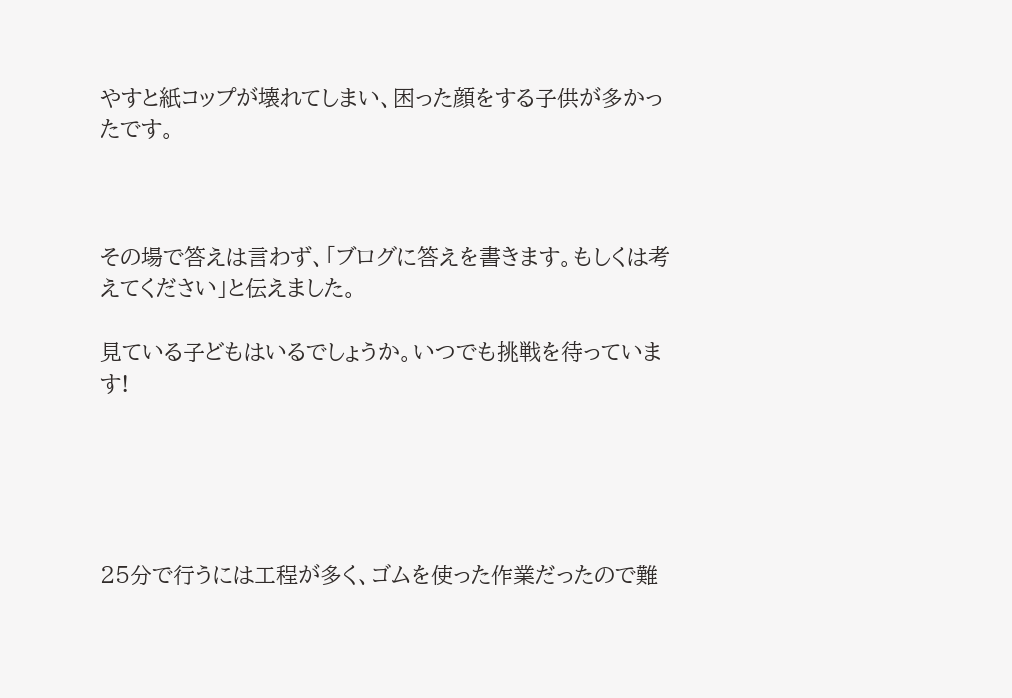やすと紙コップが壊れてしまい、困った顔をする子供が多かったです。



その場で答えは言わず、「ブログに答えを書きます。もしくは考えてください」と伝えました。

見ている子どもはいるでしょうか。いつでも挑戦を待っています!





25分で行うには工程が多く、ゴムを使った作業だったので難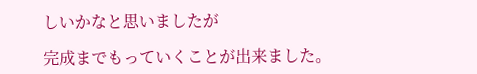しいかなと思いましたが

完成までもっていくことが出来ました。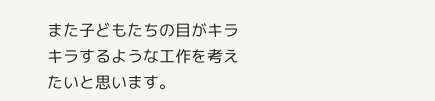また子どもたちの目がキラキラするような工作を考えたいと思います。